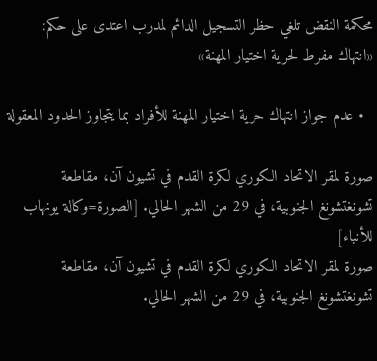محكمة النقض تلغي حظر التسجيل الدائم لمدرب اعتدى على حكم: «انتهاك مفرط لحرية اختيار المهنة»

  • عدم جواز انتهاك حرية اختيار المهنة للأفراد بما يتجاوز الحدود المعقولة

صورة لمقر الاتحاد الكوري لكرة القدم في تشيون آن، مقاطعة تشونغتشونغ الجنوبية، في 29 من الشهر الحالي. [الصورة=وكالة يونهاب للأنباء]
صورة لمقر الاتحاد الكوري لكرة القدم في تشيون آن، مقاطعة تشونغتشونغ الجنوبية، في 29 من الشهر الحالي.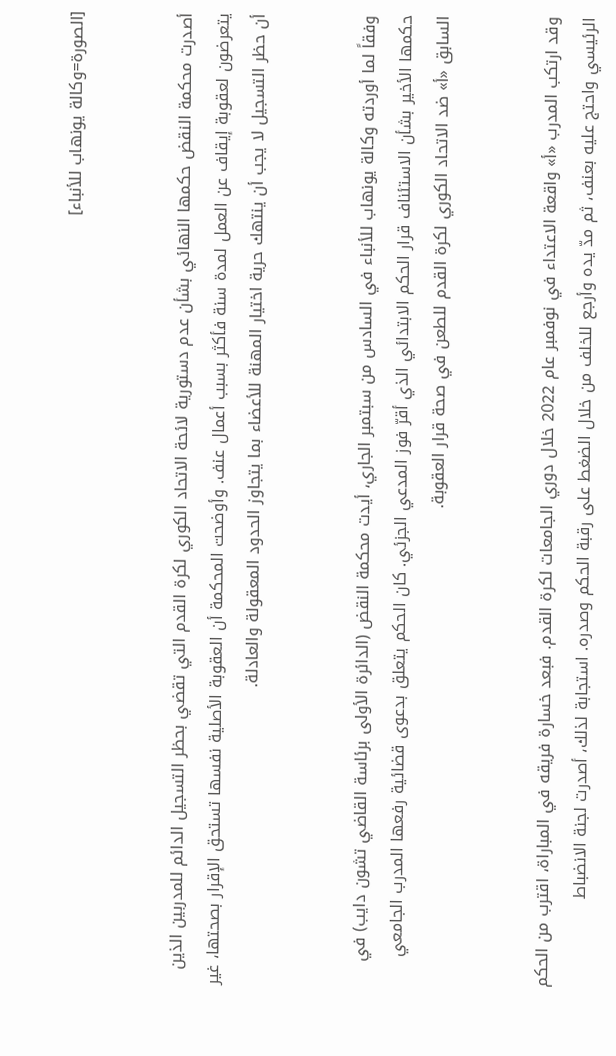[الصورة=وكالة يونهاب للأنباء]


أصدرت محكمة النقض حكمها النهائي بشأن عدم دستورية لائحة الاتحاد الكوري لكرة القدم التي تقضي بحظر التسجيل الدائم للمدربين الذين يتعرضون لعقوبة إيقاف عن العمل لمدة سنة فأكثر بسبب أعمال عنف. وأوضحت المحكمة أن العقوبة الأصلية نفسها تستحق الإقرار بصحتها، غير أن حظر التسجيل لا يجب أن ينتهك حرية اختيار المهنة للأعضاء بما يتجاوز الحدود المعقولة والعادلة.


وفقاً لما أوردته وكالة يونهاب للأنباء في السادس من سبتمبر الجاري، أيدت محكمة النقض (الدائرة الأولى برئاسة القاضي تشون دايب) في حكمها الأخير بشأن الاستئناف قرار الحكم الابتدائي الذي أقرّ فوز المدعي الجزئي. كان الحكم يتعلق بدعوى قضائية رفعها المدرب الجامعي السابق «أ» ضد الاتحاد الكوري لكرة القدم للطعن في صحة قرار العقوبة.


وقد ارتكب المدرب «أ» واقعة الاعتداء في نوفمبر عام 2022 خلال دوري الجامعات لكرة القدم. فبعد خسارة فريقه في المباراة، اقترب من الحكم الرئيسي واحتج عليه بعنف، ثم مدّ يده وأرجع للخلف من خلال الضغط على رقبة الحكم وصدره. استجابة لذلك، أصدرت لجنة الانضباط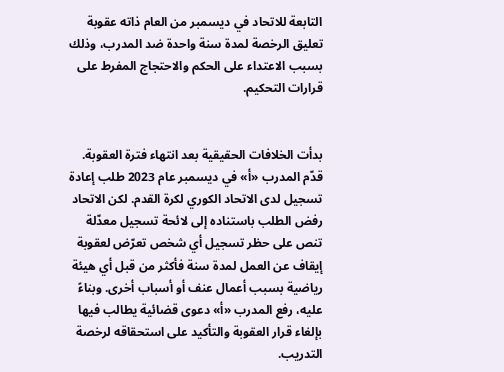التابعة للاتحاد في ديسمبر من العام ذاته عقوبة تعليق الرخصة لمدة سنة واحدة ضد المدرب، وذلك بسبب الاعتداء على الحكم والاحتجاج المفرط على قرارات التحكيم.


بدأت الخلافات الحقيقية بعد انتهاء فترة العقوبة. قدّم المدرب «أ» في ديسمبر عام 2023 طلب إعادة تسجيل لدى الاتحاد الكوري لكرة القدم. لكن الاتحاد رفض الطلب باستناده إلى لائحة تسجيل معدّلة تنص على حظر تسجيل أي شخص تعرّض لعقوبة إيقاف عن العمل لمدة سنة فأكثر من قبل أي هيئة رياضية بسبب أعمال عنف أو أسباب أخرى. وبناءً عليه، رفع المدرب «أ» دعوى قضائية يطالب فيها بإلغاء قرار العقوبة والتأكيد على استحقاقه لرخصة التدريب.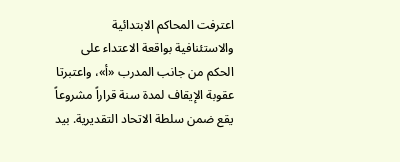اعترفت المحاكم الابتدائية والاستئنافية بواقعة الاعتداء على الحكم من جانب المدرب «أ»، واعتبرتا عقوبة الإيقاف لمدة سنة قراراً مشروعاً يقع ضمن سلطة الاتحاد التقديرية. بيد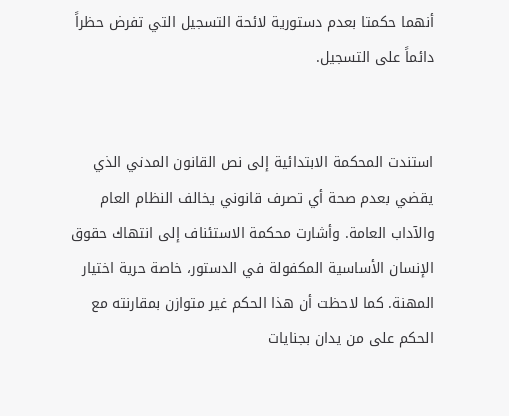أنهما حكمتا بعدم دستورية لائحة التسجيل التي تفرض حظراً دائماً على التسجيل.


استندت المحكمة الابتدائية إلى نص القانون المدني الذي يقضي بعدم صحة أي تصرف قانوني يخالف النظام العام والآداب العامة. وأشارت محكمة الاستئناف إلى انتهاك حقوق الإنسان الأساسية المكفولة في الدستور، خاصة حرية اختيار المهنة. كما لاحظت أن هذا الحكم غير متوازن بمقارنته مع الحكم على من يدان بجنايات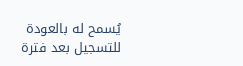يُسمح له بالعودة للتسجيل بعد فترة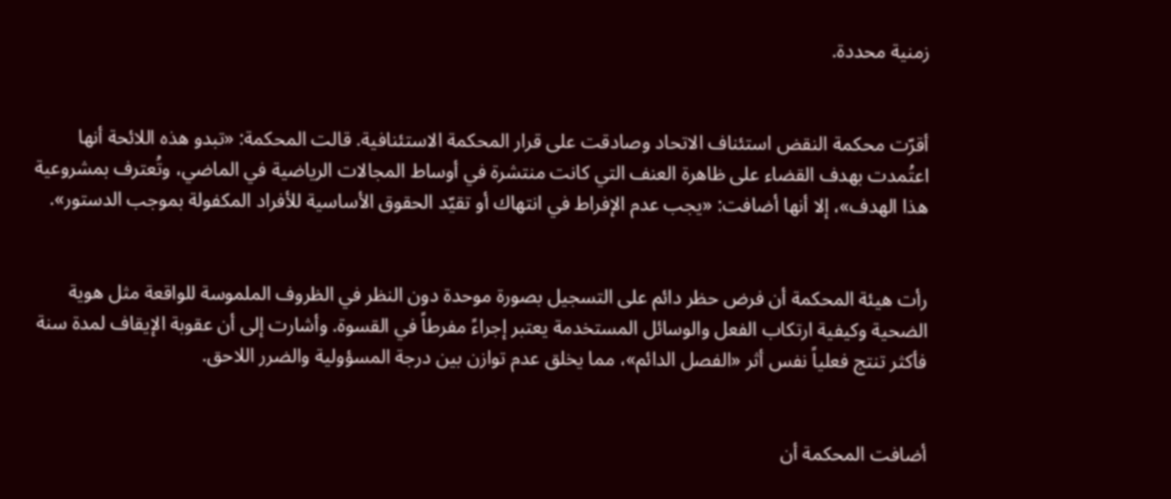زمنية محددة.


أقرّت محكمة النقض استئناف الاتحاد وصادقت على قرار المحكمة الاستئنافية. قالت المحكمة: «تبدو هذه اللائحة أنها اعتُمدت بهدف القضاء على ظاهرة العنف التي كانت منتشرة في أوساط المجالات الرياضية في الماضي، وتُعترف بمشروعية هذا الهدف»، إلا أنها أضافت: «يجب عدم الإفراط في انتهاك أو تقيّد الحقوق الأساسية للأفراد المكفولة بموجب الدستور».


رأت هيئة المحكمة أن فرض حظر دائم على التسجيل بصورة موحدة دون النظر في الظروف الملموسة للواقعة مثل هوية الضحية وكيفية ارتكاب الفعل والوسائل المستخدمة يعتبر إجراءً مفرطاً في القسوة. وأشارت إلى أن عقوبة الإيقاف لمدة سنة فأكثر تنتج فعلياً نفس أثر «الفصل الدائم»، مما يخلق عدم توازن بين درجة المسؤولية والضرر اللاحق.


أضافت المحكمة أن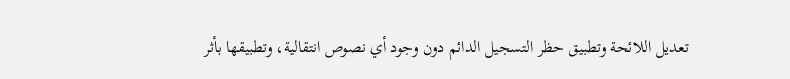تعديل اللائحة وتطبيق حظر التسجيل الدائم دون وجود أي نصوص انتقالية، وتطبيقها بأثر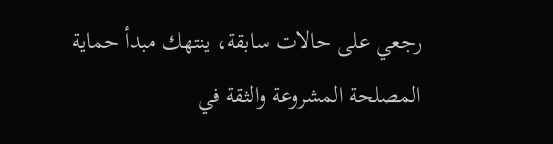رجعي على حالات سابقة، ينتهك مبدأ حماية المصلحة المشروعة والثقة في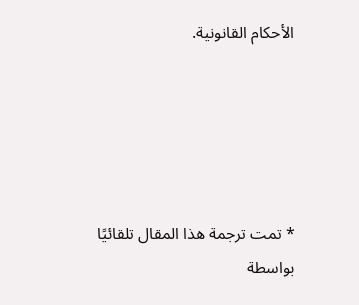الأحكام القانونية.





* تمت ترجمة هذا المقال تلقائيًا بواسطة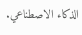الذكاء الاصطناعي.